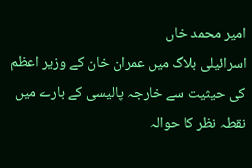امیر محمد خاں
اسرائیلی بلاگ میں عمران خان کے وزیر اعظم کی حیثیت سے خارجہ پالیسی کے بارے میں نقطہ نظر کا حوالہ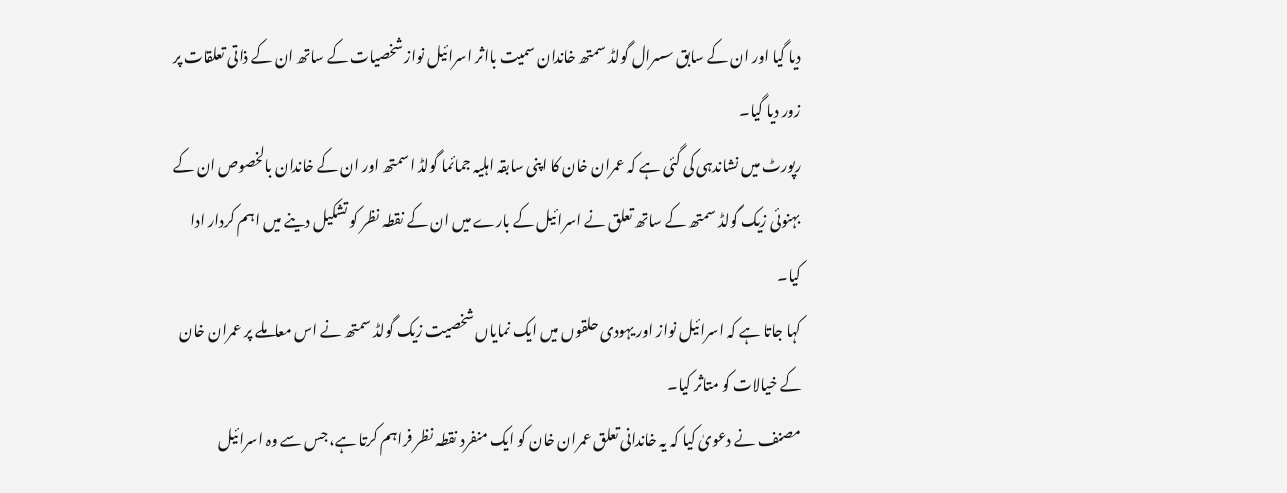دیا گیا اور ان کے سابق سسرال گولڈ سمتھ خاندان سمیت بااثر اسرائیل نواز شخصیات کے ساتھ ان کے ذاتی تعلقات پر زور دیا گیا۔
رپورٹ میں نشاندہی کی گئی ہے کہ عمران خان کا اپنی سابقہ اہلیہ جمائما گولڈ اسمتھ اور ان کے خاندان بالخصوص ان کے بہنوئی زیک گولڈ سمتھ کے ساتھ تعلق نے اسرائیل کے بارے میں ان کے نقطہ نظر کو تشکیل دینے میں اہم کردار ادا کیا۔
کہا جاتا ہے کہ اسرائیل نواز اور یہودی حلقوں میں ایک نمایاں شخصیت زیک گولڈ سمتھ نے اس معاملے پر عمران خان کے خیالات کو متاثر کیا۔
مصنف نے دعویٰ کیا کہ یہ خاندانی تعلق عمران خان کو ایک منفرد نقطہ نظر فراہم کرتا ہے، جس سے وہ اسرائیل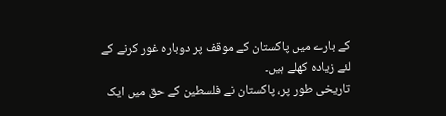کے بارے میں پاکستان کے موقف پر دوبارہ غور کرنے کے لئے زیادہ کھلے ہیں۔
تاریخی طور پر، پاکستان نے فلسطین کے حق میں ایک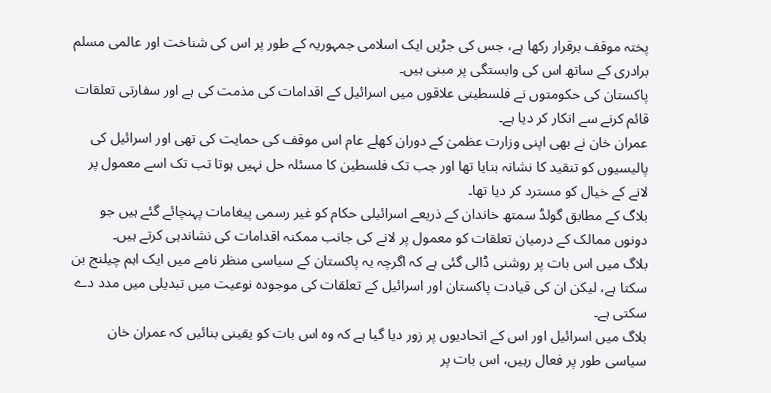پختہ موقف برقرار رکھا ہے، جس کی جڑیں ایک اسلامی جمہوریہ کے طور پر اس کی شناخت اور عالمی مسلم برادری کے ساتھ اس کی وابستگی پر مبنی ہیں۔
پاکستان کی حکومتوں نے فلسطینی علاقوں میں اسرائیل کے اقدامات کی مذمت کی ہے اور سفارتی تعلقات قائم کرنے سے انکار کر دیا ہے۔
عمران خان نے بھی اپنی وزارت عظمیٰ کے دوران کھلے عام اس موقف کی حمایت کی تھی اور اسرائیل کی پالیسیوں کو تنقید کا نشانہ بنایا تھا اور جب تک فلسطین کا مسئلہ حل نہیں ہوتا تب تک اسے معمول پر لانے کے خیال کو مسترد کر دیا تھا۔
بلاگ کے مطابق گولڈ سمتھ خاندان کے ذریعے اسرائیلی حکام کو غیر رسمی پیغامات پہنچائے گئے ہیں جو دونوں ممالک کے درمیان تعلقات کو معمول پر لانے کی جانب ممکنہ اقدامات کی نشاندہی کرتے ہیں۔
بلاگ میں اس بات پر روشنی ڈالی گئی ہے کہ اگرچہ یہ پاکستان کے سیاسی منظر نامے میں ایک اہم چیلنج بن سکتا ہے، لیکن ان کی قیادت پاکستان اور اسرائیل کے تعلقات کی موجودہ نوعیت میں تبدیلی میں مدد دے سکتی ہے۔
بلاگ میں اسرائیل اور اس کے اتحادیوں پر زور دیا گیا ہے کہ وہ اس بات کو یقینی بنائیں کہ عمران خان سیاسی طور پر فعال رہیں، اس بات پر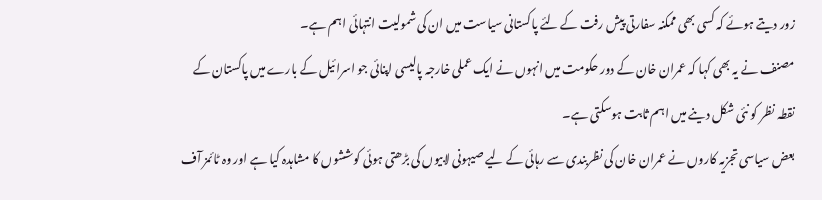زور دیتے ہوئے کہ کسی بھی ممکنہ سفارتی پیش رفت کے لئے پاکستانی سیاست میں ان کی شمولیت انتہائی اہم ہے۔
مصنف نے یہ بھی کہا کہ عمران خان کے دور حکومت میں انہوں نے ایک عملی خارجہ پالیسی اپنائی جو اسرائیل کے بارے میں پاکستان کے نقطہ نظر کو نئی شکل دینے میں اہم ثابت ہوسکتی ہے۔
بعض سیاسی تجزیہ کاروں نے عمران خان کی نظربندی سے رہائی کے لیے صیہونی لابیوں کی بڑھتی ہوئی کوششوں کا مشاہدہ کیا ہے اور وہ ٹائمز آف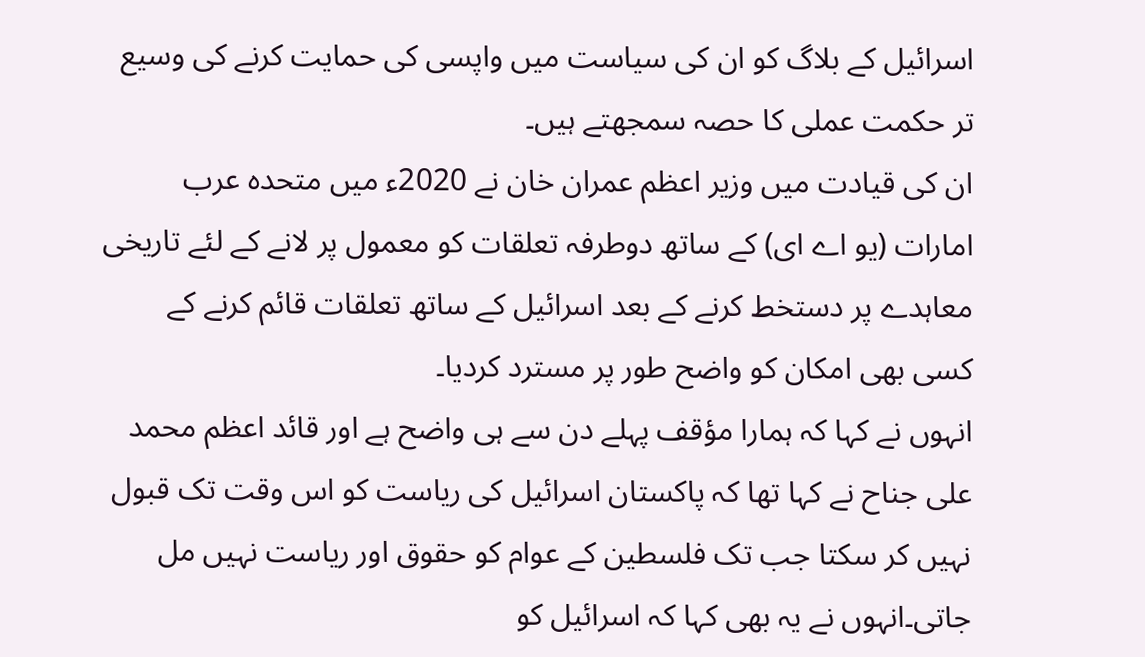اسرائیل کے بلاگ کو ان کی سیاست میں واپسی کی حمایت کرنے کی وسیع تر حکمت عملی کا حصہ سمجھتے ہیں۔
ان کی قیادت میں وزیر اعظم عمران خان نے 2020ء میں متحدہ عرب امارات (یو اے ای) کے ساتھ دوطرفہ تعلقات کو معمول پر لانے کے لئے تاریخی معاہدے پر دستخط کرنے کے بعد اسرائیل کے ساتھ تعلقات قائم کرنے کے کسی بھی امکان کو واضح طور پر مسترد کردیا۔
انہوں نے کہا کہ ہمارا مؤقف پہلے دن سے ہی واضح ہے اور قائد اعظم محمد علی جناح نے کہا تھا کہ پاکستان اسرائیل کی ریاست کو اس وقت تک قبول نہیں کر سکتا جب تک فلسطین کے عوام کو حقوق اور ریاست نہیں مل جاتی۔انہوں نے یہ بھی کہا کہ اسرائیل کو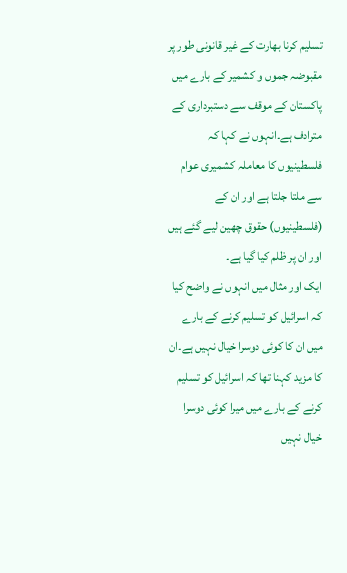تسلیم کرنا بھارت کے غیر قانونی طور پر مقبوضہ جموں و کشمیر کے بارے میں پاکستان کے موقف سے دستبرداری کے مترادف ہے۔انہوں نے کہا کہ فلسطینیوں کا معاملہ کشمیری عوام سے ملتا جلتا ہے اور ان کے (فلسطینیوں) حقوق چھین لیے گئے ہیں اور ان پر ظلم کیا گیا ہے۔
ایک اور مثال میں انہوں نے واضح کیا کہ اسرائیل کو تسلیم کرنے کے بارے میں ان کا کوئی دوسرا خیال نہیں ہے۔ان کا مزید کہنا تھا کہ اسرائیل کو تسلیم کرنے کے بارے میں میرا کوئی دوسرا خیال نہیں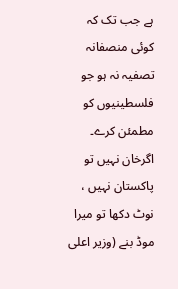ہے جب تک کہ کوئی منصفانہ تصفیہ نہ ہو جو فلسطینیوں کو مطمئن کرے۔
اگرخان نہیں تو پاکستان نہیں ، نوٹ دکھا تو میرا موڈ بنے (وزیر اعلی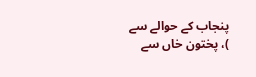پنجاب کے حوالے سے )، پختون خاں سے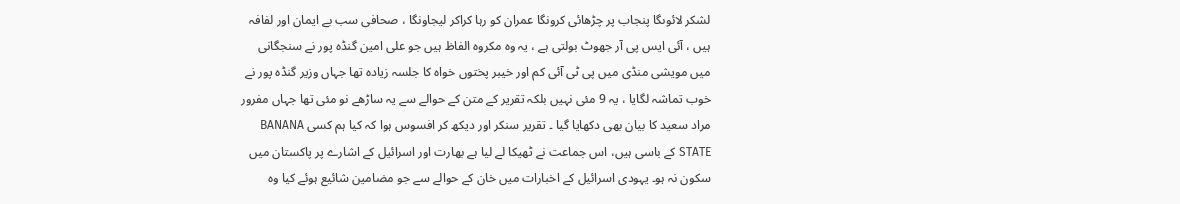لشکر لائوںگا پنجاب پر چڑھائی کرونگا عمران کو رہا کراکر لیجاونگا ، صحافی سب بے ایمان اور لفافہ ہیں ، آئی ایس پی آر جھوٹ بولتی ہے ، یہ وہ مکروہ الفاظ ہیں جو علی امین گنڈہ پور نے سنجگانی میں مویشی منڈی میں پی ٹی آئی کم اور خیبر پختوں خواہ کا جلسہ زیادہ تھا جہاں وزیر گنڈہ پور نے خوب تماشہ لگایا ، یہ 9 مئی نہیں بلکہ تقریر کے متن کے حوالے سے یہ ساڑھے نو مئی تھا جہاں مفرور مراد سعید کا بیان بھی دکھایا گیا ۔ تقریر سنکر اور دیکھ کر افسوس ہوا کہ کیا ہم کسی BANANA STATE کے باسی ہیں، اس جماعت نے ٹھیکا لے لیا ہے بھارت اور اسرائیل کے اشارے پر پاکستان میں سکون نہ ہو۔ یہودی اسرائیل کے اخبارات میں خان کے حوالے سے جو مضامین شائیع ہوئے کیا وہ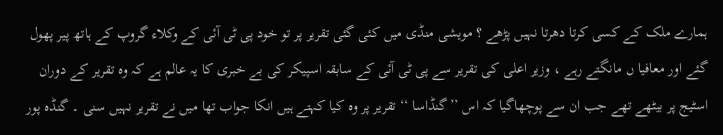ہمارے ملک کے کسی کرتا دھرتا نہیں پڑھے ؟ مویشی منڈی میں کئی گئی تقریر پر تو خود پی ٹی آئی کے وکلاء گروپ کے ہاتھ پیر پھول گئے اور معافیا ں مانگتے رہے ، وزیر اعلی کی تقریر سے پی ٹی آئی کے سابقہ اسپیکر کی بے خبری کا یہ عالم ہے کہ وہ تقریر کے دوران اسٹیج پر بیٹھے تھے جب ان سے پوچھاگیا کہ اس ’’گنڈاسا ‘‘ تقریر پر وہ کیا کہتے ہیں انکا جواب تھا میں نے تقریر نہیں سنی ۔ گنڈہ پور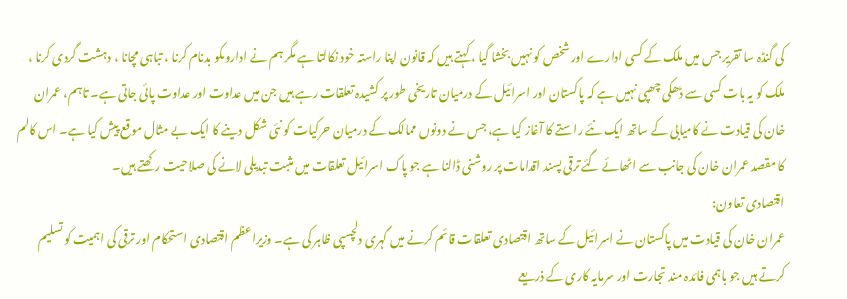کی گنڈہ سا تقریر جس میں ملک کے کسی ادارے اور شخص کو نہیں بخشا گیا ، کہتے ہیں کہ قانون اپنا راستہ خود نکالتا ہے مگر ہم نے اداروںکو بدنام کرنا ، تباہی مچانا ، دہشت گردی کرنا ، ملک کو یہ بات کسی سے ڈھکی چھپی نہیں ہے کہ پاکستان اور اسرائیل کے درمیان تاریخی طور پر کشیدہ تعلقات رہے ہیں جن میں عداوت اور عداوت پائی جاتی ہے۔ تاہم، عمران خان کی قیادت نے کامیابی کے ساتھ ایک نئے راستے کا آغاز کیا ہے، جس نے دونوں ممالک کے درمیان حرکیات کو نئی شکل دینے کا ایک بے مثال موقع پیش کیا ہے۔ اس کالم کا مقصد عمران خان کی جانب سے اٹھائے گئے ترقی پسند اقدامات پر روشنی ڈالنا ہے جو پاک اسرائیل تعلقات میں مثبت تبدیلی لانے کی صلاحیت رکھتے ہیں۔
اقتصادی تعاون:
عمران خان کی قیادت میں پاکستان نے اسرائیل کے ساتھ اقتصادی تعلقات قائم کرنے میں گہری دلچسپی ظاہر کی ہے۔ وزیراعظم اقتصادی استحکام اور ترقی کی اہمیت کو تسلیم کرتے ہیں جو باہمی فائدہ مند تجارت اور سرمایہ کاری کے ذریعے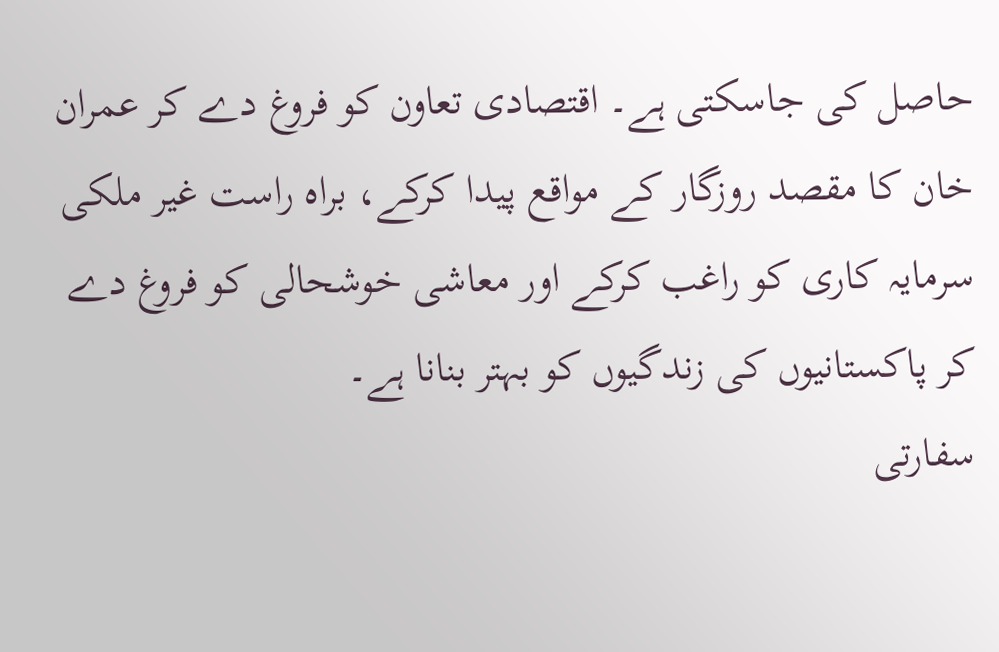حاصل کی جاسکتی ہے۔ اقتصادی تعاون کو فروغ دے کر عمران خان کا مقصد روزگار کے مواقع پیدا کرکے، براہ راست غیر ملکی سرمایہ کاری کو راغب کرکے اور معاشی خوشحالی کو فروغ دے کر پاکستانیوں کی زندگیوں کو بہتر بنانا ہے۔
سفارتی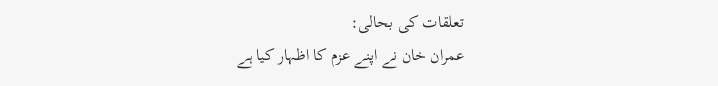تعلقات کی بحالی:
عمران خان نے اپنے عزم کا اظہار کیا ہے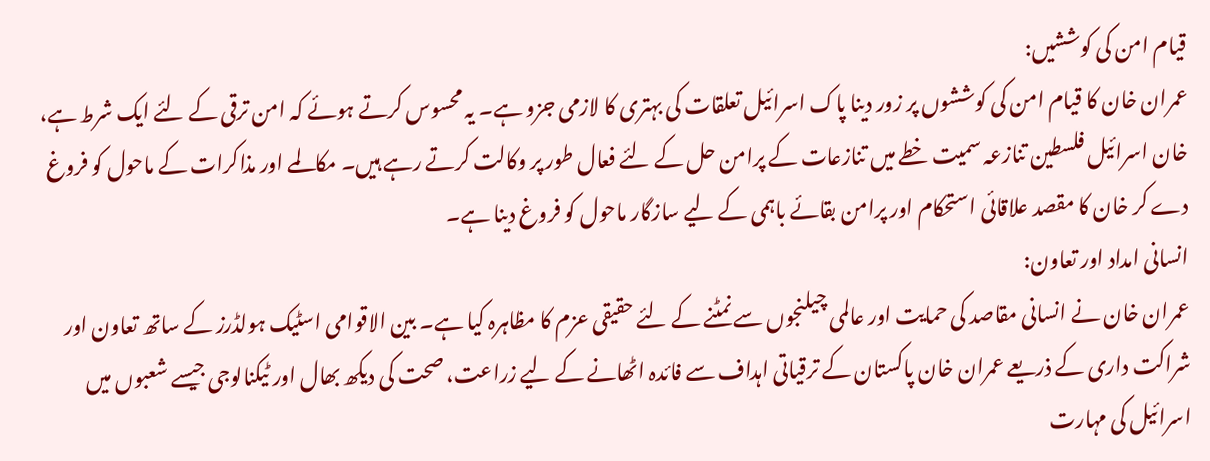قیام امن کی کوششیں:
عمران خان کا قیام امن کی کوششوں پر زور دینا پاک اسرائیل تعلقات کی بہتری کا لازمی جزو ہے۔ یہ محسوس کرتے ہوئے کہ امن ترقی کے لئے ایک شرط ہے، خان اسرائیل فلسطین تنازعہ سمیت خطے میں تنازعات کے پرامن حل کے لئے فعال طور پر وکالت کرتے رہے ہیں۔ مکالمے اور مذاکرات کے ماحول کو فروغ دے کر خان کا مقصد علاقائی استحکام اور پرامن بقائے باہمی کے لیے سازگار ماحول کو فروغ دینا ہے۔
انسانی امداد اور تعاون:
عمران خان نے انسانی مقاصد کی حمایت اور عالمی چیلنجوں سے نمٹنے کے لئے حقیقی عزم کا مظاہرہ کیا ہے۔ بین الاقوامی اسٹیک ہولڈرز کے ساتھ تعاون اور شراکت داری کے ذریعے عمران خان پاکستان کے ترقیاتی اہداف سے فائدہ اٹھانے کے لیے زراعت، صحت کی دیکھ بھال اور ٹیکنالوجی جیسے شعبوں میں اسرائیل کی مہارت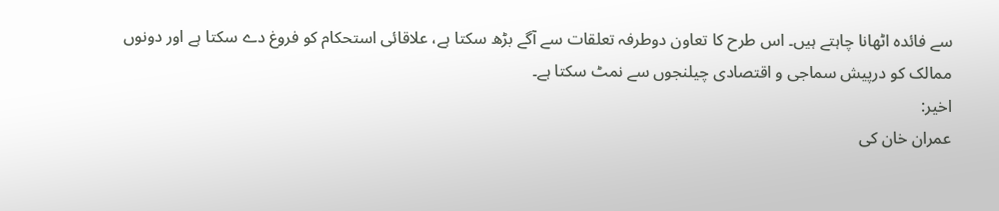سے فائدہ اٹھانا چاہتے ہیں۔ اس طرح کا تعاون دوطرفہ تعلقات سے آگے بڑھ سکتا ہے، علاقائی استحکام کو فروغ دے سکتا ہے اور دونوں ممالک کو درپیش سماجی و اقتصادی چیلنجوں سے نمٹ سکتا ہے۔
اخیر:
عمران خان کی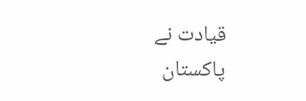قیادت نے پاکستان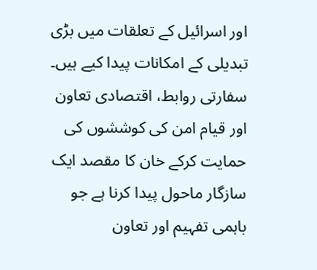اور اسرائیل کے تعلقات میں بڑی تبدیلی کے امکانات پیدا کیے ہیں۔ سفارتی روابط، اقتصادی تعاون اور قیام امن کی کوششوں کی حمایت کرکے خان کا مقصد ایک سازگار ماحول پیدا کرنا ہے جو باہمی تفہیم اور تعاون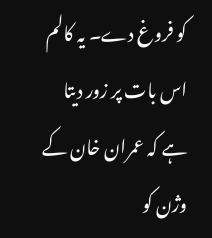کو فروغ دے۔ یہ کالم اس بات پر زور دیتا ہے کہ عمران خان کے وژن کو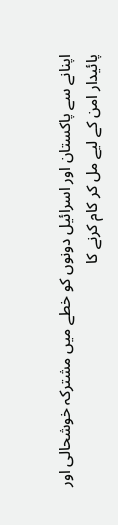اپنانے سے پاکستان اور اسرائیل دونوں کو خطے میں مشترکہ خوشحالی اور پائیدار امن کے لیے مل کر کام کرنے کا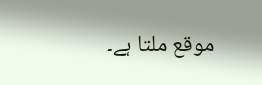موقع ملتا ہے۔